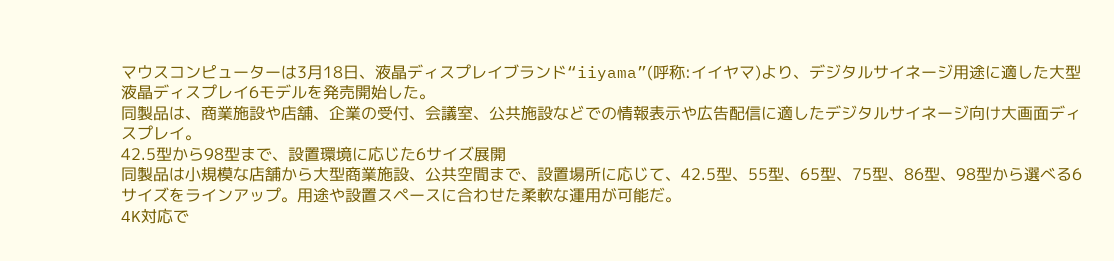マウスコンピューターは3月18日、液晶ディスプレイブランド“iiyama”(呼称:イイヤマ)より、デジタルサイネージ用途に適した大型液晶ディスプレイ6モデルを発売開始した。
同製品は、商業施設や店舗、企業の受付、会議室、公共施設などでの情報表示や広告配信に適したデジタルサイネージ向け大画面ディスプレイ。
42.5型から98型まで、設置環境に応じた6サイズ展開
同製品は小規模な店舗から大型商業施設、公共空間まで、設置場所に応じて、42.5型、55型、65型、75型、86型、98型から選べる6サイズをラインアップ。用途や設置スペースに合わせた柔軟な運用が可能だ。
4K対応で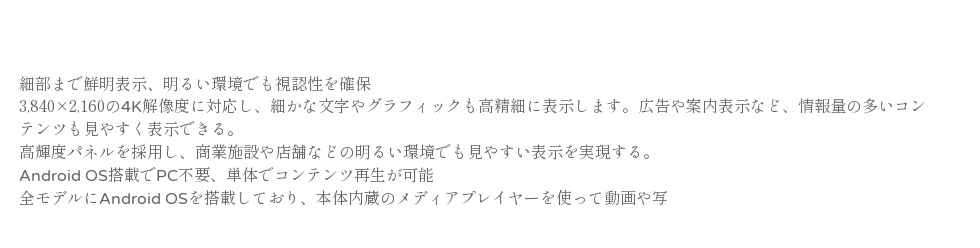細部まで鮮明表示、明るい環境でも視認性を確保
3,840×2,160の4K解像度に対応し、細かな文字やグラフィックも高精細に表示します。広告や案内表示など、情報量の多いコンテンツも見やすく表示できる。
高輝度パネルを採用し、商業施設や店舗などの明るい環境でも見やすい表示を実現する。
Android OS搭載でPC不要、単体でコンテンツ再生が可能
全モデルにAndroid OSを搭載しており、本体内蔵のメディアプレイヤーを使って動画や写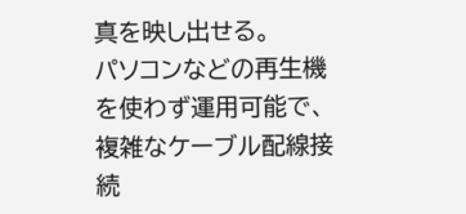真を映し出せる。
パソコンなどの再生機を使わず運用可能で、複雑なケーブル配線接続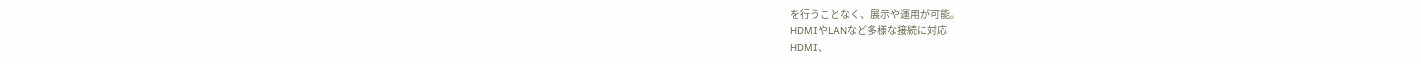を行うことなく、展示や運用が可能。
HDMIやLANなど多様な接続に対応
HDMI、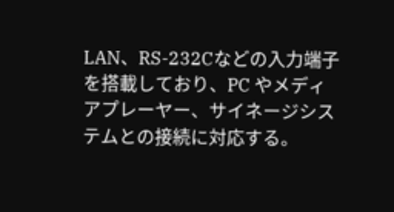LAN、RS-232Cなどの入力端子を搭載しており、PC やメディアプレーヤー、サイネージシステムとの接続に対応する。